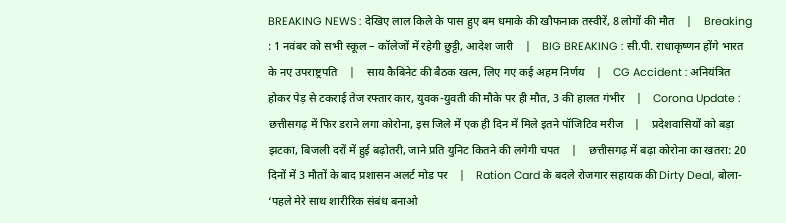BREAKING NEWS : देखिए लाल किले के पास हुए बम धमाके की खौफनाक तस्वीरें, 8 लोगों की मौत    |    Breaking : 1 नवंबर को सभी स्कूल – कॉलेजों में रहेगी छुट्टी, आदेश जारी    |    BIG BREAKING : सी.पी. राधाकृष्णन होंगे भारत के नए उपराष्ट्रपति    |    साय कैबिनेट की बैठक खत्म, लिए गए कई अहम निर्णय    |    CG Accident : अनियंत्रित होकर पेड़ से टकराई तेज रफ्तार कार, युवक-युवती की मौके पर ही मौत, 3 की हालत गंभीर    |    Corona Update : छत्तीसगढ़ में फिर डराने लगा कोरोना, इस जिले में एक ही दिन में मिले इतने पॉजिटिव मरीज    |    प्रदेशवासियों को बड़ा झटका, बिजली दरों में हुई बढ़ोतरी, जाने प्रति युनिट कितने की लगेगी चपत    |    छत्तीसगढ़ में बढ़ा कोरोना का खतरा: 20 दिनों में 3 मौतों के बाद प्रशासन अलर्ट मोड पर    |    Ration Card के बदले रोजगार सहायक की Dirty Deal, बोला- ‘पहले मेरे साथ शारीरिक संबंध बनाओ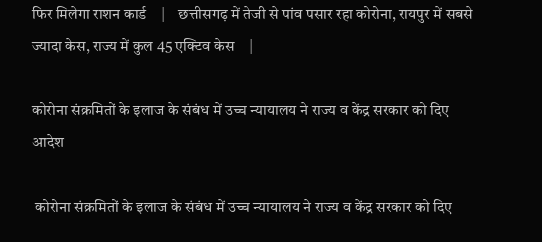फिर मिलेगा राशन कार्ड    |    छत्तीसगढ़ में तेजी से पांव पसार रहा कोरोना, रायपुर में सबसे ज्यादा केस, राज्य में कुल 45 एक्टिव केस    |

कोरोना संक्रमितों के इलाज के संबंध में उच्च न्यायालय ने राज्य व केंद्र सरकार को दिए आदेश

 कोरोना संक्रमितों के इलाज के संबंध में उच्च न्यायालय ने राज्य व केंद्र सरकार को दिए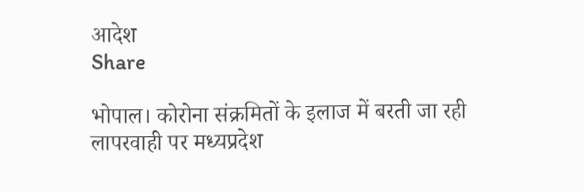आदेश
Share

भोपाल। कोरोना संक्रमितों के इलाज में बरती जा रही लापरवाही पर मध्यप्रदेश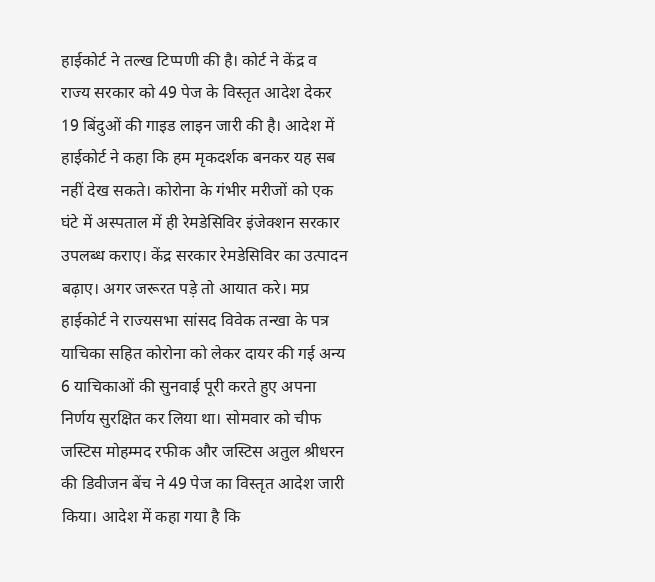हाईकोर्ट ने तल्ख टिप्पणी की है। कोर्ट ने केंद्र व राज्य सरकार को 49 पेज के विस्तृत आदेश देकर 19 बिंदुओं की गाइड लाइन जारी की है। आदेश में हाईकोर्ट ने कहा कि हम मृकदर्शक बनकर यह सब नहीं देख सकते। कोरोना के गंभीर मरीजों को एक घंटे में अस्पताल में ही रेमडेसिविर इंजेक्शन सरकार उपलब्ध कराए। केंद्र सरकार रेमडेसिविर का उत्पादन बढ़ाए। अगर जरूरत पड़े तो आयात करे। मप्र हाईकोर्ट ने राज्यसभा सांसद विवेक तन्खा के पत्र याचिका सहित कोरोना को लेकर दायर की गई अन्य 6 याचिकाओं की सुनवाई पूरी करते हुए अपना निर्णय सुरक्षित कर लिया था। सोमवार को चीफ जस्टिस मोहम्मद रफीक और जस्टिस अतुल श्रीधरन की डिवीजन बेंच ने 49 पेज का विस्तृत आदेश जारी किया। आदेश में कहा गया है कि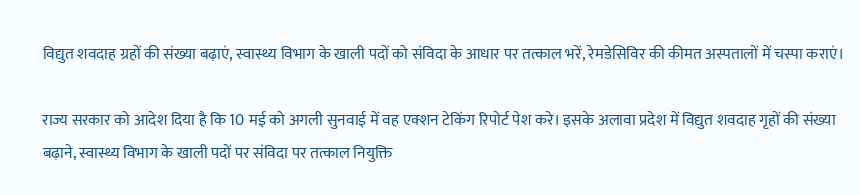विद्युत शवदाह ग्रहों की संख्या बढ़ाएं, स्वास्थ्य विभाग के खाली पदों को संविदा के आधार पर तत्काल भरें, रेमडेसिविर की कीमत अस्पतालों में चस्पा कराएं।

राज्य सरकार को आदेश दिया है कि 10 मई को अगली सुनवाई में वह एक्शन टेकिंग रिपोर्ट पेश करे। इसके अलावा प्रदेश में विद्युत शवदाह गृहों की संख्या बढ़ाने, स्वास्थ्य विभाग के खाली पदों पर संविदा पर तत्काल नियुक्ति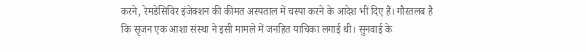करने, रेमडेसिविर इंजेक्शन की कीमत अस्पताल में चस्पा करने के आदेश भी दिए हैं। गौरतलब है कि सृजन एक आशा संस्था ने इसी मामले में जनहित याचिका लगाई थी। सुनवाई के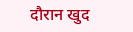दौरान खुद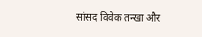सांसद विवेक तन्खा और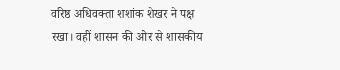वरिष्ठ अधिवक्ता शशांक शेखर ने पक्ष रखा। वहीं शासन की ओर से शासकीय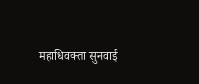महाधिवक्ता सुनवाई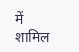में शामिल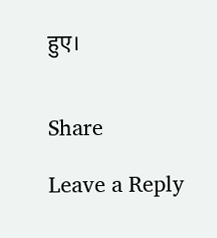हुए।


Share

Leave a Reply